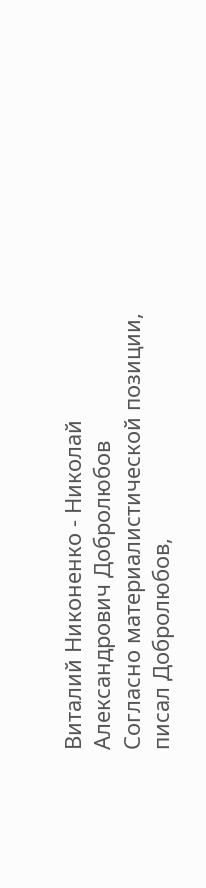Виталий Никоненко - Николай Александрович Добролюбов
Согласно материалистической позиции, писал Добролюбов,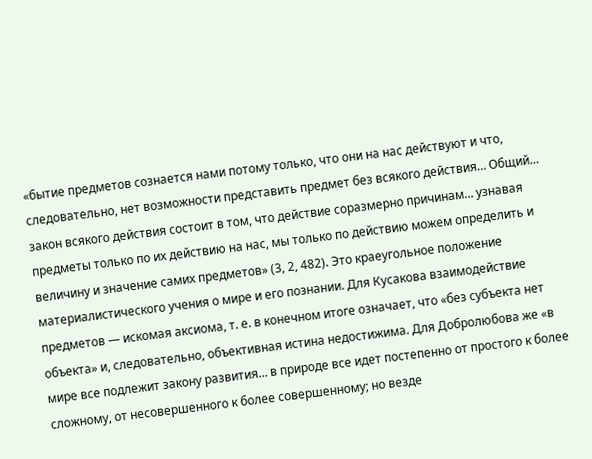«бытие предметов сознается нами потому только, что они на нас действуют и что, следовательно, нет возможности представить предмет без всякого действия… Общий… закон всякого действия состоит в том, что действие соразмерно причинам… узнавая предметы только по их действию на нас, мы только по действию можем определить и величину и значение самих предметов» (3, 2, 482). Это краеугольное положение материалистического учения о мире и его познании. Для Кусакова взаимодействие предметов — искомая аксиома, т. е. в конечном итоге означает, что «без субъекта нет объекта» и, следовательно, объективная истина недостижима. Для Добролюбова же «в мире все подлежит закону развития… в природе все идет постепенно от простого к более сложному, от несовершенного к более совершенному; но везде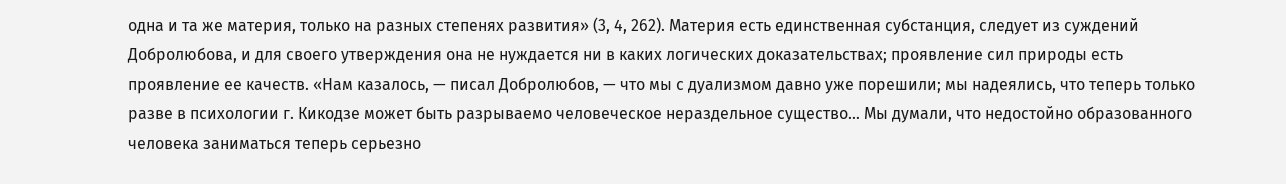одна и та же материя, только на разных степенях развития» (3, 4, 262). Материя есть единственная субстанция, следует из суждений Добролюбова, и для своего утверждения она не нуждается ни в каких логических доказательствах; проявление сил природы есть проявление ее качеств. «Нам казалось, — писал Добролюбов, — что мы с дуализмом давно уже порешили; мы надеялись, что теперь только разве в психологии г. Кикодзе может быть разрываемо человеческое нераздельное существо… Мы думали, что недостойно образованного человека заниматься теперь серьезно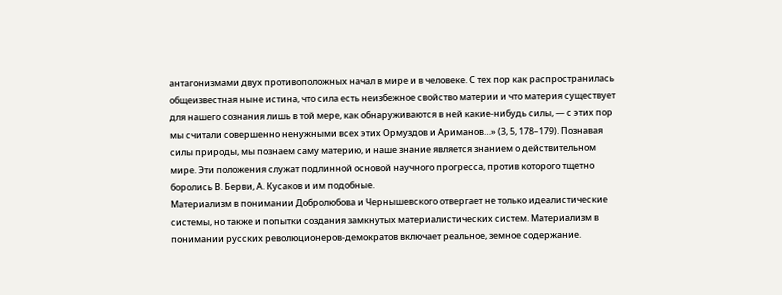антагонизмами двух противоположных начал в мире и в человеке. С тех пор как распространилась общеизвестная ныне истина, что сила есть неизбежное свойство материи и что материя существует для нашего сознания лишь в той мере, как обнаруживаются в ней какие-нибудь силы, — с этих пор мы считали совершенно ненужными всех этих Ормуздов и Ариманов…» (3, 5, 178–179). Познавая силы природы, мы познаем саму материю, и наше знание является знанием о действительном мире. Эти положения служат подлинной основой научного прогресса, против которого тщетно боролись В. Берви, А. Кусаков и им подобные.
Материализм в понимании Добролюбова и Чернышевского отвергает не только идеалистические системы, но также и попытки создания замкнутых материалистических систем. Материализм в понимании русских революционеров-демократов включает реальное, земное содержание.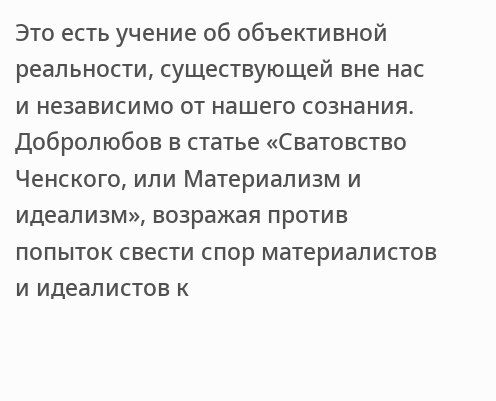Это есть учение об объективной реальности, существующей вне нас и независимо от нашего сознания. Добролюбов в статье «Сватовство Ченского, или Материализм и идеализм», возражая против попыток свести спор материалистов и идеалистов к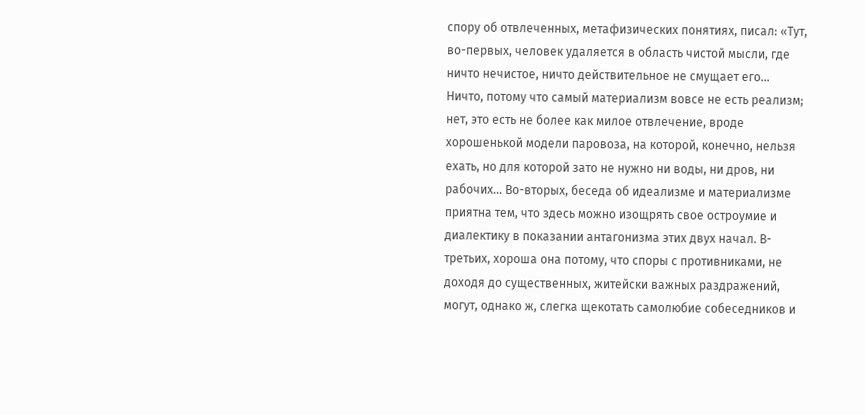спору об отвлеченных, метафизических понятиях, писал: «Тут, во-первых, человек удаляется в область чистой мысли, где ничто нечистое, ничто действительное не смущает его… Ничто, потому что самый материализм вовсе не есть реализм; нет, это есть не более как милое отвлечение, вроде хорошенькой модели паровоза, на которой, конечно, нельзя ехать, но для которой зато не нужно ни воды, ни дров, ни рабочих… Во-вторых, беседа об идеализме и материализме приятна тем, что здесь можно изощрять свое остроумие и диалектику в показании антагонизма этих двух начал. В-третьих, хороша она потому, что споры с противниками, не доходя до существенных, житейски важных раздражений, могут, однако ж, слегка щекотать самолюбие собеседников и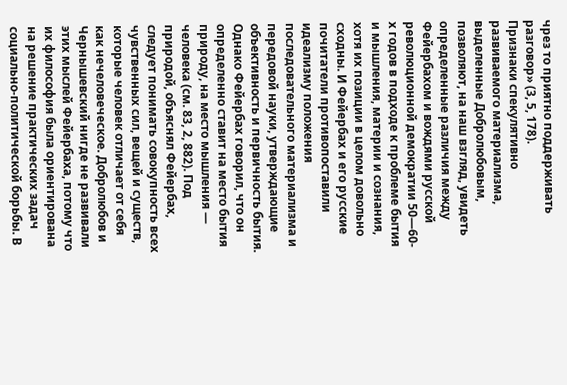чрез то приятно поддерживать разговор» (3, 5, 178).
Признаки спекулятивно развиваемого материализма, выделенные Добролюбовым, позволяют, на наш взгляд, увидеть определенные различия между Фейербахом и вождями русской революционной демократии 50—60-х годов в подходе к проблеме бытия и мышления, материи и сознания, хотя их позиции в целом довольно сходны. И Фейербах и его русские почитатели противопоставили идеализму положения последовательного материализма и передовой науки, утверждающие объективность и первичность бытия. Однако Фейербах говорил, что он определенно ставит на место бытия природу, на место мышления — человека (см. 83, 2, 882). Под природой, объяснял Фейербах, следует понимать совокупность всех чувственных сил, вещей и существ, которые человек отличает от себя как нечеловеческое. Добролюбов и Чернышевский нигде не развивали этих мыслей Фейербаха, потому что их философия была ориентирована на решение практических задач социально-политической борьбы. В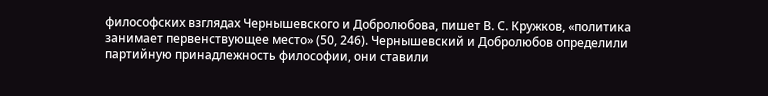философских взглядах Чернышевского и Добролюбова, пишет В. С. Кружков, «политика занимает первенствующее место» (50, 246). Чернышевский и Добролюбов определили партийную принадлежность философии, они ставили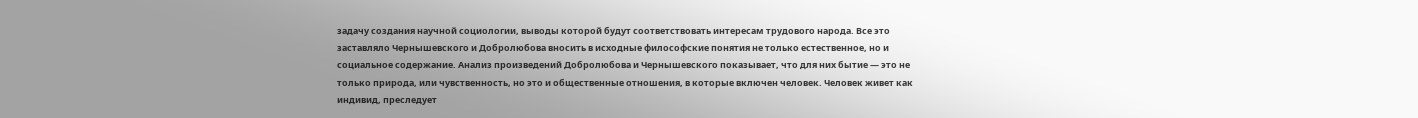задачу создания научной социологии, выводы которой будут соответствовать интересам трудового народа. Все это заставляло Чернышевского и Добролюбова вносить в исходные философские понятия не только естественное, но и социальное содержание. Анализ произведений Добролюбова и Чернышевского показывает, что для них бытие — это не только природа, или чувственность, но это и общественные отношения, в которые включен человек. Человек живет как индивид, преследует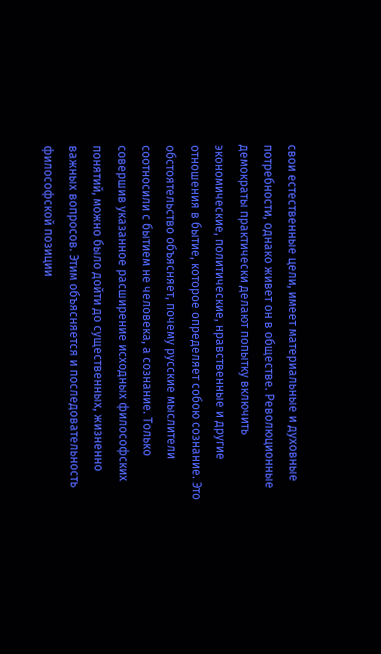свои естественные цели, имеет материальные и духовные потребности, однако живет он в обществе. Революционные демократы практически делают попытку включить экономические, политические, нравственные и другие отношения в бытие, которое определяет собою сознание. Это обстоятельство объясняет, почему русские мыслители соотносили с бытием не человека, а сознание. Только совершив указанное расширение исходных философских понятий, можно было дойти до существенных, жизненно важных вопросов. Этим объясняется и последовательность философской позиции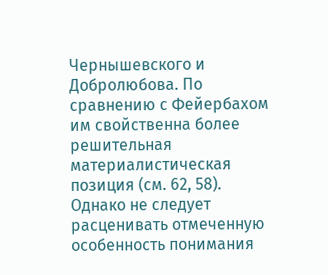Чернышевского и Добролюбова. По сравнению с Фейербахом им свойственна более решительная материалистическая позиция (см. 62, 58).
Однако не следует расценивать отмеченную особенность понимания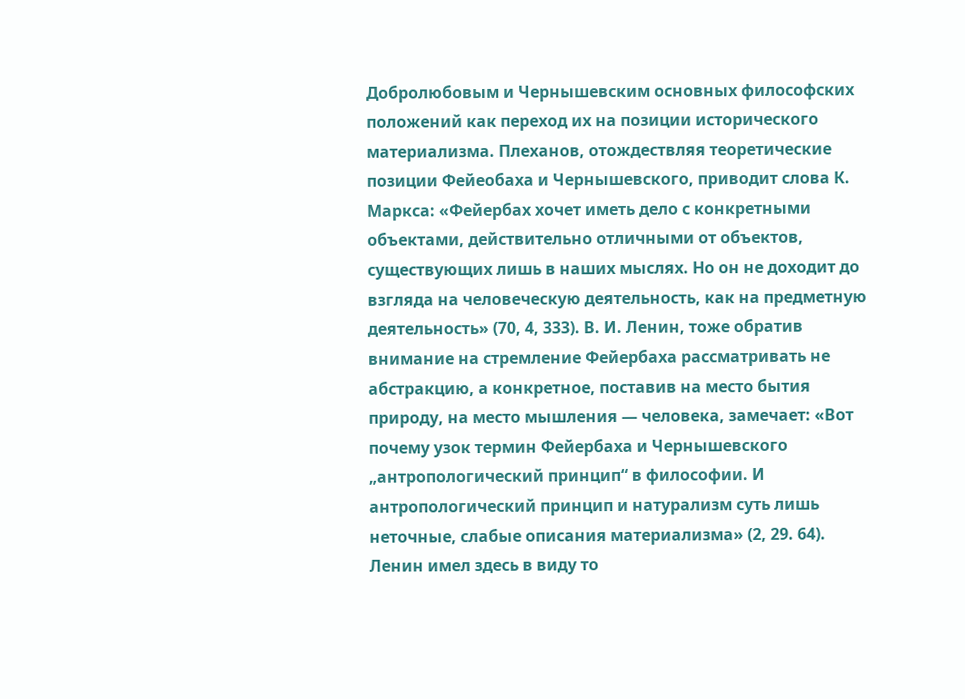Добролюбовым и Чернышевским основных философских положений как переход их на позиции исторического материализма. Плеханов, отождествляя теоретические позиции Фейеобаха и Чернышевского, приводит слова К. Маркса: «Фейербах хочет иметь дело с конкретными объектами, действительно отличными от объектов, существующих лишь в наших мыслях. Но он не доходит до взгляда на человеческую деятельность, как на предметную деятельность» (70, 4, 333). В. И. Ленин, тоже обратив внимание на стремление Фейербаха рассматривать не абстракцию, а конкретное, поставив на место бытия природу, на место мышления — человека, замечает: «Вот почему узок термин Фейербаха и Чернышевского „антропологический принцип“ в философии. И антропологический принцип и натурализм суть лишь неточные, слабые описания материализма» (2, 29. 64). Ленин имел здесь в виду то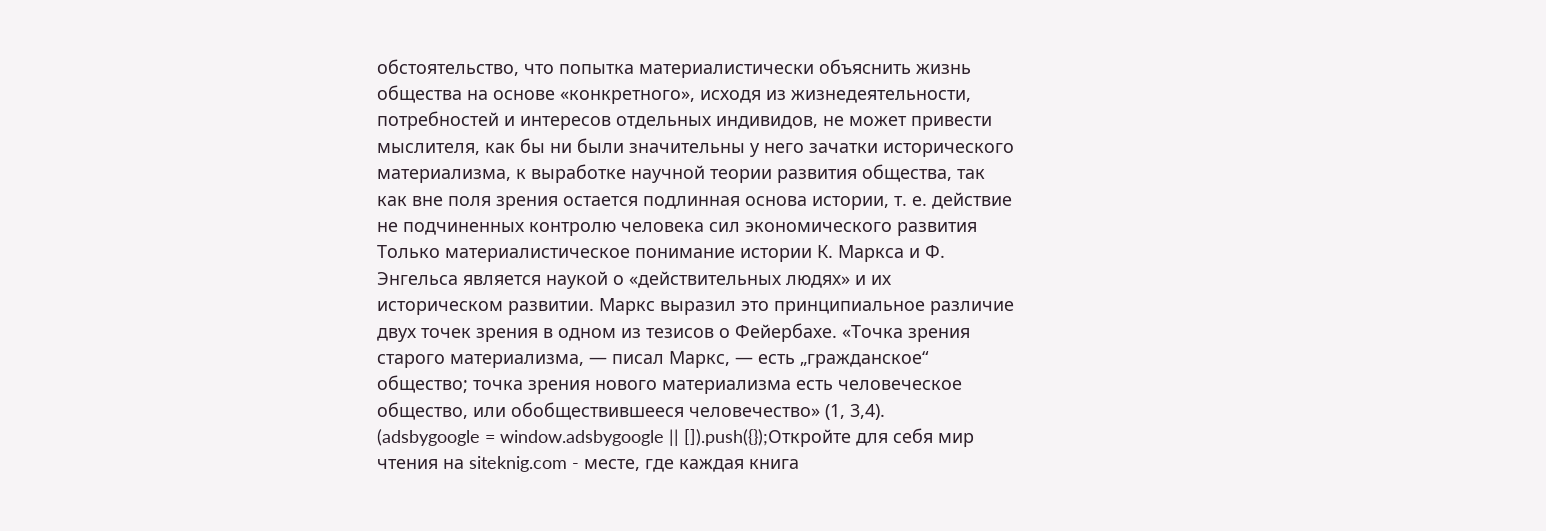обстоятельство, что попытка материалистически объяснить жизнь общества на основе «конкретного», исходя из жизнедеятельности, потребностей и интересов отдельных индивидов, не может привести мыслителя, как бы ни были значительны у него зачатки исторического материализма, к выработке научной теории развития общества, так как вне поля зрения остается подлинная основа истории, т. е. действие не подчиненных контролю человека сил экономического развития Только материалистическое понимание истории К. Маркса и Ф. Энгельса является наукой о «действительных людях» и их историческом развитии. Маркс выразил это принципиальное различие двух точек зрения в одном из тезисов о Фейербахе. «Точка зрения старого материализма, — писал Маркс, — есть „гражданское“ общество; точка зрения нового материализма есть человеческое общество, или обобществившееся человечество» (1, 3,4).
(adsbygoogle = window.adsbygoogle || []).push({});Откройте для себя мир чтения на siteknig.com - месте, где каждая книга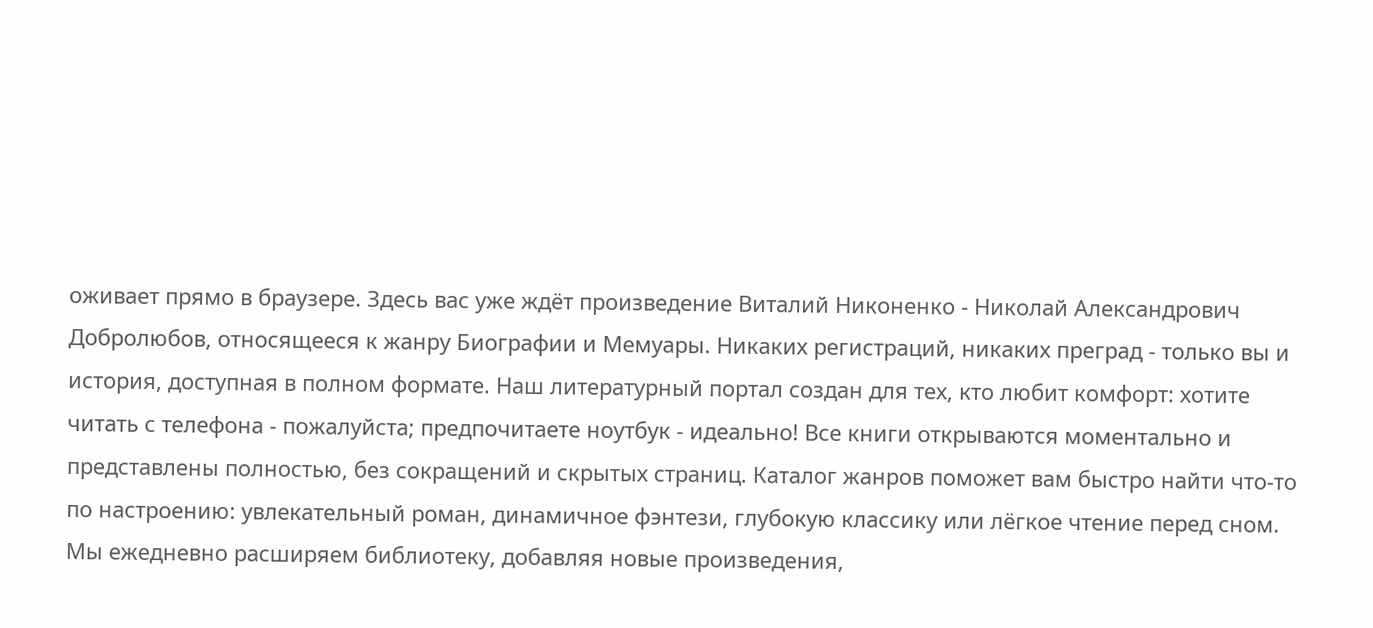оживает прямо в браузере. Здесь вас уже ждёт произведение Виталий Никоненко - Николай Александрович Добролюбов, относящееся к жанру Биографии и Мемуары. Никаких регистраций, никаких преград - только вы и история, доступная в полном формате. Наш литературный портал создан для тех, кто любит комфорт: хотите читать с телефона - пожалуйста; предпочитаете ноутбук - идеально! Все книги открываются моментально и представлены полностью, без сокращений и скрытых страниц. Каталог жанров поможет вам быстро найти что-то по настроению: увлекательный роман, динамичное фэнтези, глубокую классику или лёгкое чтение перед сном. Мы ежедневно расширяем библиотеку, добавляя новые произведения,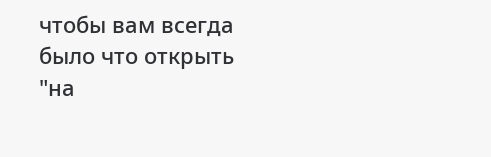чтобы вам всегда было что открыть "на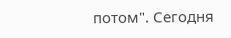потом". Сегодня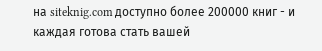на siteknig.com доступно более 200000 книг - и каждая готова стать вашей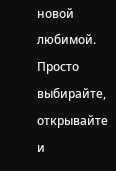новой любимой. Просто выбирайте, открывайте и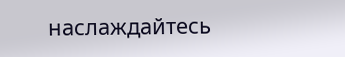наслаждайтесь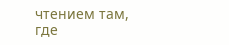чтением там, где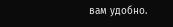вам удобно.